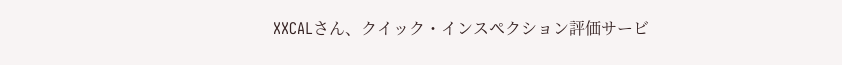XXCALさん、クイック・インスペクション評価サービ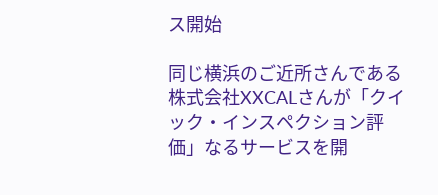ス開始

同じ横浜のご近所さんである株式会社XXCALさんが「クイック・インスペクション評価」なるサービスを開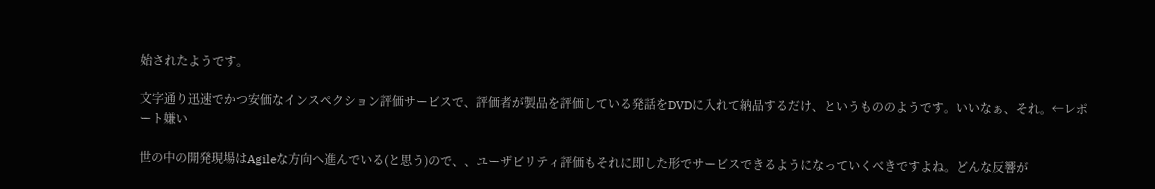始されたようです。

文字通り迅速でかつ安価なインスペクション評価サービスで、評価者が製品を評価している発話をDVDに入れて納品するだけ、というもののようです。いいなぁ、それ。←レポート嫌い

世の中の開発現場はAgileな方向へ進んでいる(と思う)ので、、ユーザビリティ評価もそれに即した形でサービスできるようになっていくべきですよね。どんな反響が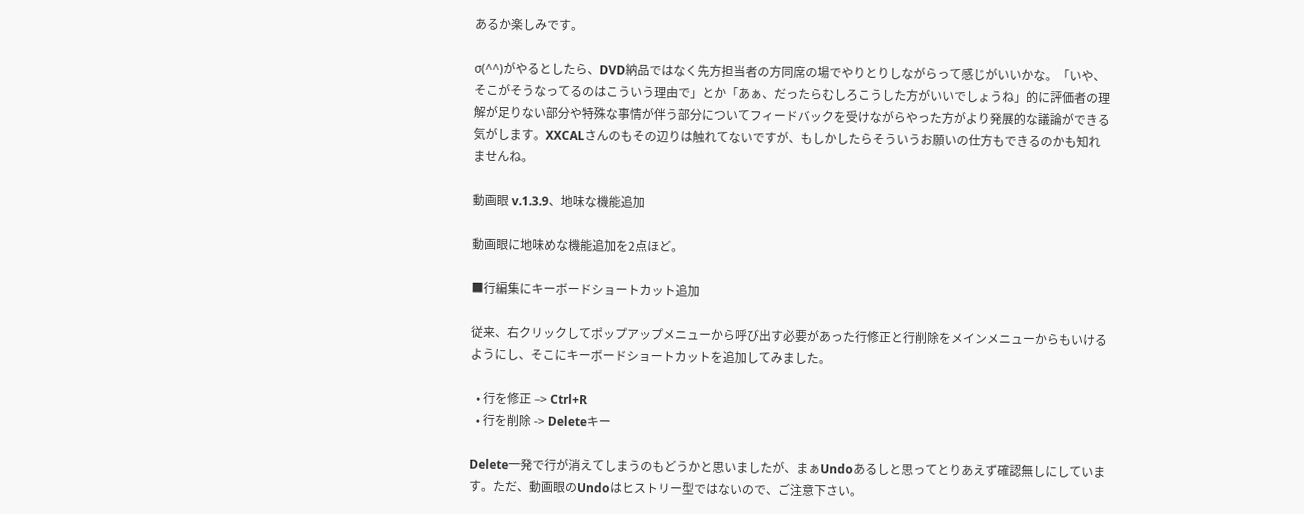あるか楽しみです。

σ(^^)がやるとしたら、DVD納品ではなく先方担当者の方同席の場でやりとりしながらって感じがいいかな。「いや、そこがそうなってるのはこういう理由で」とか「あぁ、だったらむしろこうした方がいいでしょうね」的に評価者の理解が足りない部分や特殊な事情が伴う部分についてフィードバックを受けながらやった方がより発展的な議論ができる気がします。XXCALさんのもその辺りは触れてないですが、もしかしたらそういうお願いの仕方もできるのかも知れませんね。

動画眼 v.1.3.9、地味な機能追加

動画眼に地味めな機能追加を2点ほど。

■行編集にキーボードショートカット追加

従来、右クリックしてポップアップメニューから呼び出す必要があった行修正と行削除をメインメニューからもいけるようにし、そこにキーボードショートカットを追加してみました。

  • 行を修正 –> Ctrl+R
  • 行を削除 -> Deleteキー

Delete一発で行が消えてしまうのもどうかと思いましたが、まぁUndoあるしと思ってとりあえず確認無しにしています。ただ、動画眼のUndoはヒストリー型ではないので、ご注意下さい。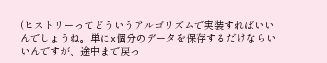(ヒストリーってどういうアルゴリズムで実装すればいいんでしょうね。単にx個分のデータを保存するだけならいいんですが、途中まで戻っ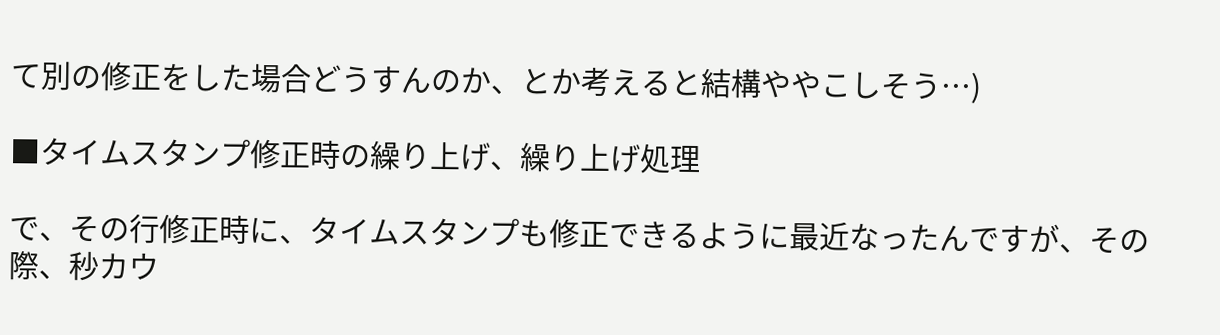て別の修正をした場合どうすんのか、とか考えると結構ややこしそう…)

■タイムスタンプ修正時の繰り上げ、繰り上げ処理

で、その行修正時に、タイムスタンプも修正できるように最近なったんですが、その際、秒カウ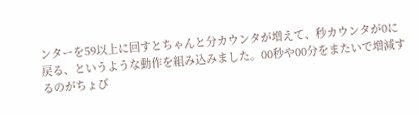ンターを59以上に回すとちゃんと分カウンタが増えて、秒カウンタが0に戻る、というような動作を組み込みました。00秒や00分をまたいで増減するのがちょび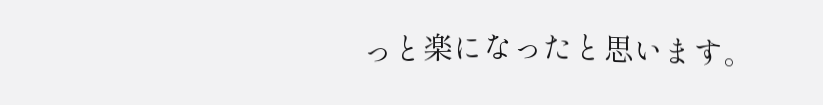っと楽になったと思います。